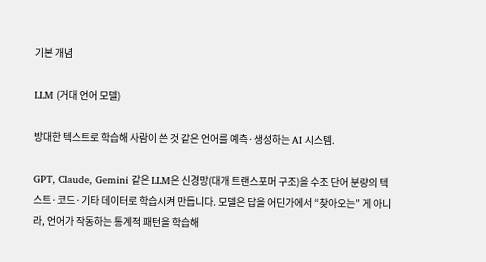기본 개념

LLM (거대 언어 모델)

방대한 텍스트로 학습해 사람이 쓴 것 같은 언어를 예측·생성하는 AI 시스템.

GPT, Claude, Gemini 같은 LLM은 신경망(대개 트랜스포머 구조)을 수조 단어 분량의 텍스트·코드·기타 데이터로 학습시켜 만듭니다. 모델은 답을 어딘가에서 “찾아오는” 게 아니라, 언어가 작동하는 통계적 패턴을 학습해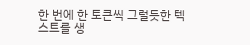한 번에 한 토큰씩 그럴듯한 텍스트를 생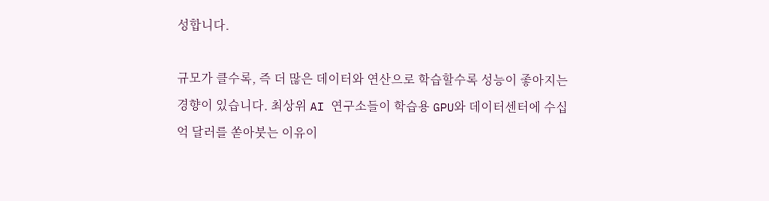성합니다.

규모가 클수록, 즉 더 많은 데이터와 연산으로 학습할수록 성능이 좋아지는 경향이 있습니다. 최상위 AI 연구소들이 학습용 GPU와 데이터센터에 수십억 달러를 쏟아붓는 이유이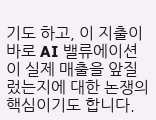기도 하고, 이 지출이 바로 AI 밸류에이션이 실제 매출을 앞질렀는지에 대한 논쟁의 핵심이기도 합니다.